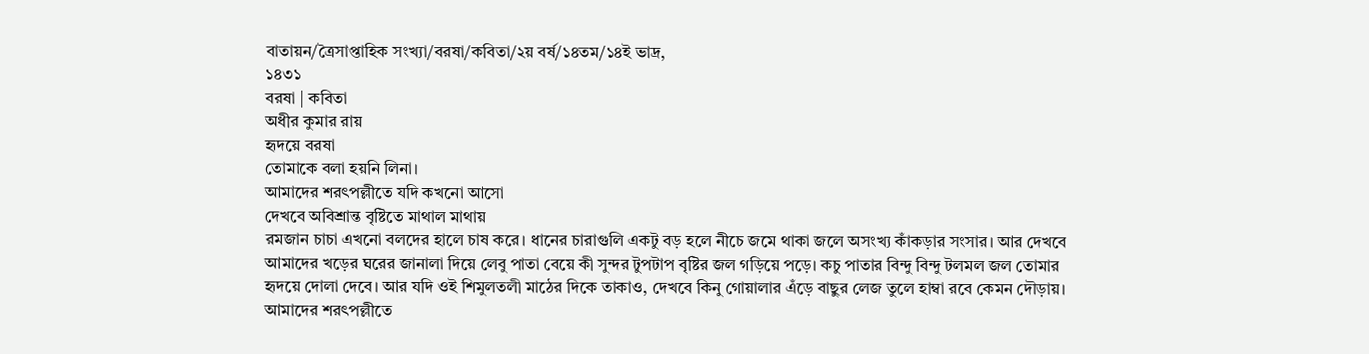বাতায়ন/ত্রৈসাপ্তাহিক সংখ্যা/বরষা/কবিতা/২য় বর্ষ/১৪তম/১৪ই ভাদ্র,
১৪৩১
বরষা | কবিতা
অধীর কুমার রায়
হৃদয়ে বরষা
তোমাকে বলা হয়নি লিনা।
আমাদের শরৎপল্লীতে যদি কখনো আসো
দেখবে অবিশ্রান্ত বৃষ্টিতে মাথাল মাথায়
রমজান চাচা এখনো বলদের হালে চাষ করে। ধানের চারাগুলি একটু বড় হলে নীচে জমে থাকা জলে অসংখ্য কাঁকড়ার সংসার। আর দেখবে আমাদের খড়ের ঘরের জানালা দিয়ে লেবু পাতা বেয়ে কী সুন্দর টুপটাপ বৃষ্টির জল গড়িয়ে পড়ে। কচু পাতার বিন্দু বিন্দু টলমল জল তোমার হৃদয়ে দোলা দেবে। আর যদি ওই শিমুলতলী মাঠের দিকে তাকাও, দেখবে কিনু গোয়ালার এঁড়ে বাছুর লেজ তুলে হাম্বা রবে কেমন দৌড়ায়।
আমাদের শরৎপল্লীতে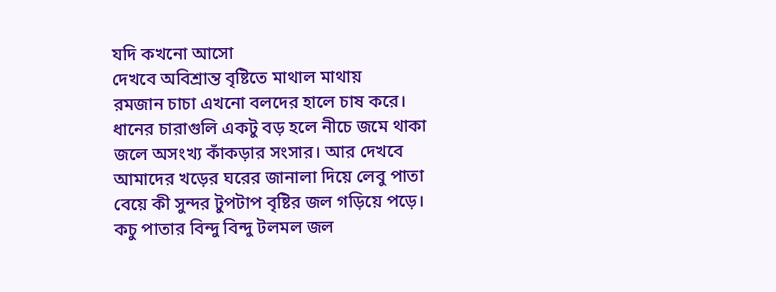যদি কখনো আসো
দেখবে অবিশ্রান্ত বৃষ্টিতে মাথাল মাথায়
রমজান চাচা এখনো বলদের হালে চাষ করে। ধানের চারাগুলি একটু বড় হলে নীচে জমে থাকা জলে অসংখ্য কাঁকড়ার সংসার। আর দেখবে আমাদের খড়ের ঘরের জানালা দিয়ে লেবু পাতা বেয়ে কী সুন্দর টুপটাপ বৃষ্টির জল গড়িয়ে পড়ে। কচু পাতার বিন্দু বিন্দু টলমল জল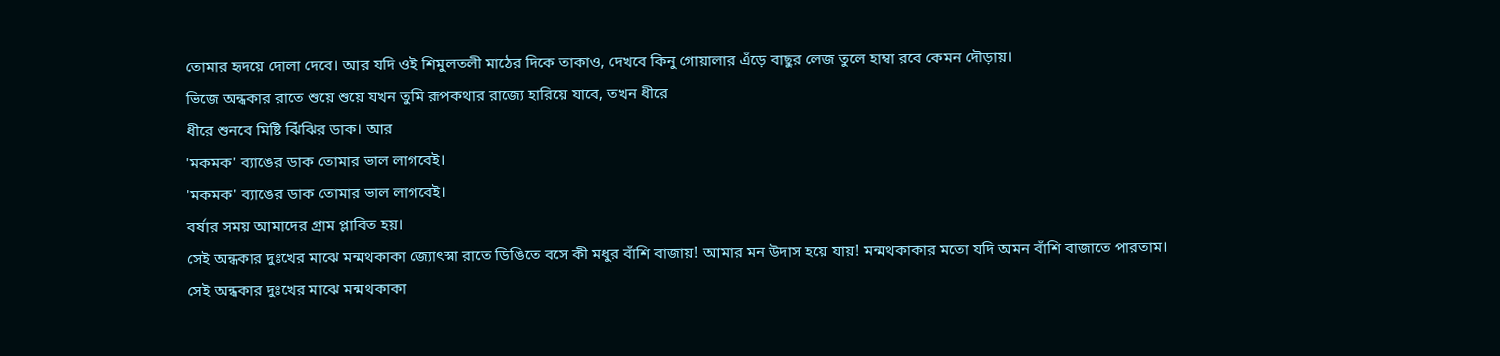তোমার হৃদয়ে দোলা দেবে। আর যদি ওই শিমুলতলী মাঠের দিকে তাকাও, দেখবে কিনু গোয়ালার এঁড়ে বাছুর লেজ তুলে হাম্বা রবে কেমন দৌড়ায়।
ভিজে অন্ধকার রাতে শুয়ে শুয়ে যখন তুমি রূপকথার রাজ্যে হারিয়ে যাবে, তখন ধীরে
ধীরে শুনবে মিষ্টি ঝিঁঝির ডাক। আর
'মকমক' ব্যাঙের ডাক তোমার ভাল লাগবেই।
'মকমক' ব্যাঙের ডাক তোমার ভাল লাগবেই।
বর্ষার সময় আমাদের গ্রাম প্লাবিত হয়।
সেই অন্ধকার দুঃখের মাঝে মন্মথকাকা জ্যোৎস্না রাতে ডিঙিতে বসে কী মধুর বাঁশি বাজায়! আমার মন উদাস হয়ে যায়! মন্মথকাকার মতো যদি অমন বাঁশি বাজাতে পারতাম।
সেই অন্ধকার দুঃখের মাঝে মন্মথকাকা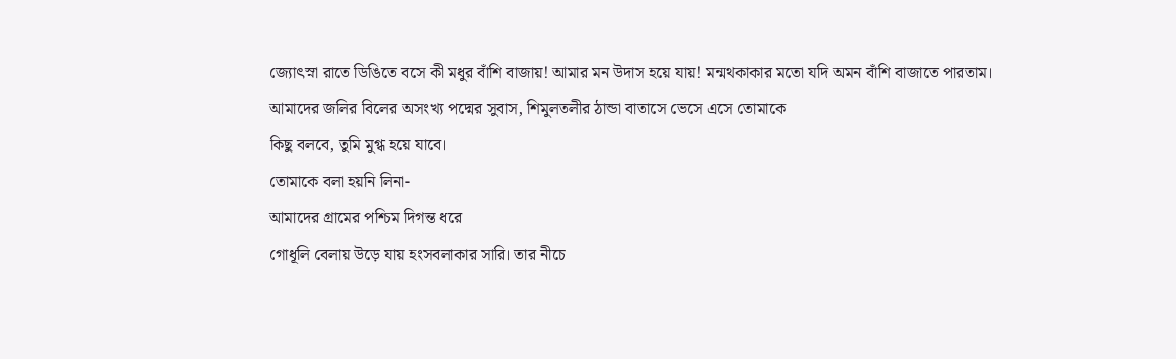জ্যোৎস্না রাতে ডিঙিতে বসে কী মধুর বাঁশি বাজায়! আমার মন উদাস হয়ে যায়! মন্মথকাকার মতো যদি অমন বাঁশি বাজাতে পারতাম।
আমাদের জলির বিলের অসংখ্য পদ্মের সুবাস, শিমুলতলীর ঠান্ডা বাতাসে ভেসে এসে তোমাকে
কিছু বলবে, তুমি মুগ্ধ হয়ে যাবে।
তোমাকে বলা হয়নি লিনা-
আমাদের গ্রামের পশ্চিম দিগন্ত ধরে
গোধূলি বেলায় উড়ে যায় হংসবলাকার সারি। তার নীচে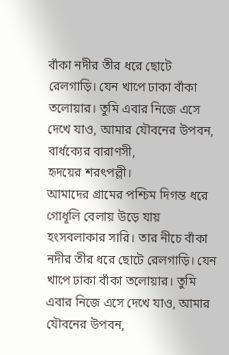বাঁকা নদীর তীর ধরে ছোটে রেলগাড়ি। যেন খাপে ঢাকা বাঁকা তলোয়ার। তুমি এবার নিজে এসে দেখে যাও, আমার যৌবনের উপবন, বার্ধক্যের বারাণসী,
হৃদয়ের শরৎপল্লী।
আমাদের গ্রামের পশ্চিম দিগন্ত ধরে
গোধূলি বেলায় উড়ে যায় হংসবলাকার সারি। তার নীচে বাঁকা নদীর তীর ধরে ছোটে রেলগাড়ি। যেন খাপে ঢাকা বাঁকা তলোয়ার। তুমি এবার নিজে এসে দেখে যাও, আমার যৌবনের উপবন,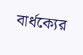বার্ধক্যের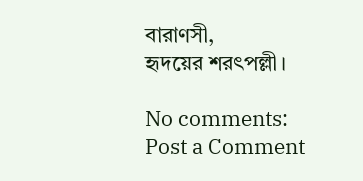বারাণসী,
হৃদয়ের শরৎপল্লী।

No comments:
Post a Comment